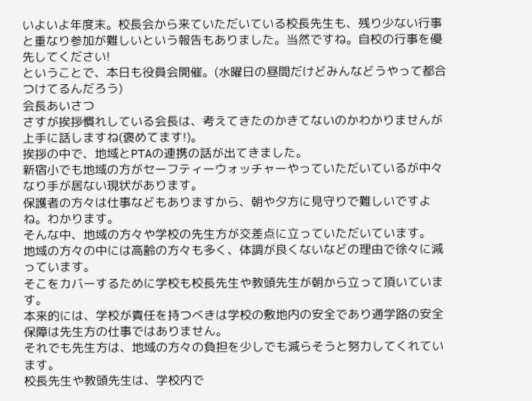いよいよ年度末。校長会から来ていただいている校長先生も、残り少ない行事と重なり参加が難しいという報告もありました。当然ですね。自校の行事を優先してください!
ということで、本日も役員会開催。(水曜日の昼間だけどみんなどうやって都合つけてるんだろう)
会長あいさつ
さすが挨拶慣れしている会長は、考えてきたのかきてないのかわかりませんが上手に話しますね(褒めてます!)。
挨拶の中で、地域とPTAの連携の話が出てきました。
新宿小でも地域の方がセーフティーウォッチャーやっていただいているが中々なり手が居ない現状があります。
保護者の方々は仕事などもありますから、朝や夕方に見守りで難しいですよね。わかります。
そんな中、地域の方々や学校の先生方が交差点に立っていただいています。
地域の方々の中には高齢の方々も多く、体調が良くないなどの理由で徐々に減っています。
そこをカバーするために学校も校長先生や教頭先生が朝から立って頂いています。
本来的には、学校が責任を持つべきは学校の敷地内の安全であり通学路の安全保障は先生方の仕事ではありません。
それでも先生方は、地域の方々の負担を少しでも減らそうと努力してくれています。
校長先生や教頭先生は、学校内で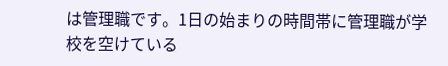は管理職です。1日の始まりの時間帯に管理職が学校を空けている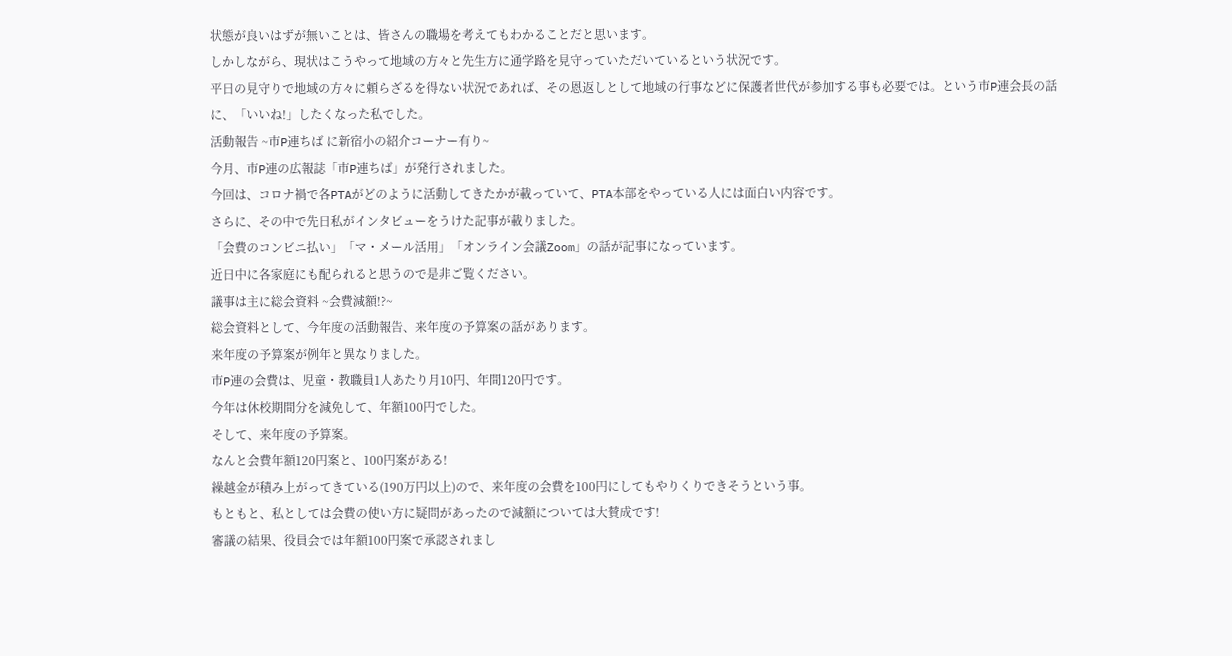状態が良いはずが無いことは、皆さんの職場を考えてもわかることだと思います。
しかしながら、現状はこうやって地域の方々と先生方に通学路を見守っていただいているという状況です。
平日の見守りで地域の方々に頼らざるを得ない状況であれば、その恩返しとして地域の行事などに保護者世代が参加する事も必要では。という市P連会長の話に、「いいね!」したくなった私でした。
活動報告 ~市P連ちば に新宿小の紹介コーナー有り~
今月、市P連の広報誌「市P連ちば」が発行されました。
今回は、コロナ禍で各PTAがどのように活動してきたかが載っていて、PTA本部をやっている人には面白い内容です。
さらに、その中で先日私がインタビューをうけた記事が載りました。
「会費のコンビニ払い」「マ・メール活用」「オンライン会議Zoom」の話が記事になっています。
近日中に各家庭にも配られると思うので是非ご覧ください。
議事は主に総会資料 ~会費減額!?~
総会資料として、今年度の活動報告、来年度の予算案の話があります。
来年度の予算案が例年と異なりました。
市P連の会費は、児童・教職員1人あたり月10円、年間120円です。
今年は休校期間分を減免して、年額100円でした。
そして、来年度の予算案。
なんと会費年額120円案と、100円案がある!
繰越金が積み上がってきている(190万円以上)ので、来年度の会費を100円にしてもやりくりできそうという事。
もともと、私としては会費の使い方に疑問があったので減額については大賛成です!
審議の結果、役員会では年額100円案で承認されまし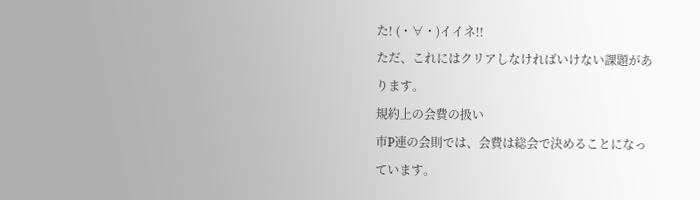た! (・∀・)イイネ!!
ただ、これにはクリアしなければいけない課題があります。
規約上の会費の扱い
市P連の会則では、会費は総会で決めることになっています。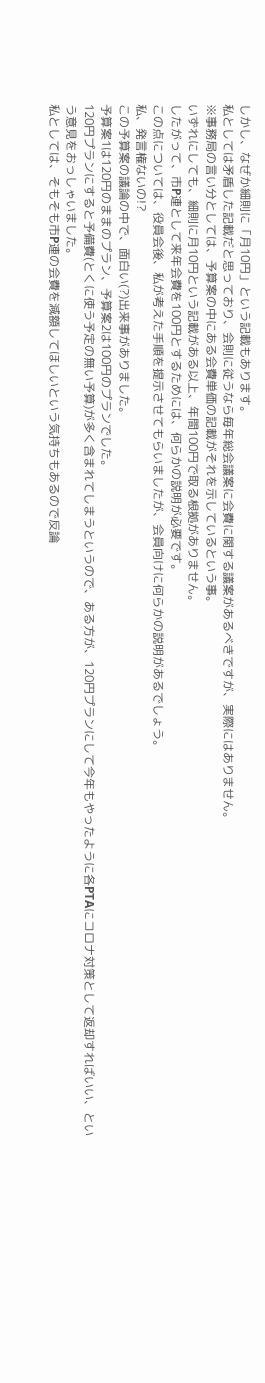しかし、なぜか細則に「月10円」という記載もあります。
私としては矛盾した記載だと思っており、会則に従うなら毎年総会議案に会費に関する議案があるべきですが、実際にはありません。
※事務局の言い分としては、予算案の中にある会費単価の記載がそれを示しているという事。
いずれにしても、細則に月10円という記載がある以上、年間100円で取る根拠がありません。
したがって、市P連として来年会費を100円とするためには、何らかの説明が必要です。
この点については、役員会後、私が考えた手順を提示させてもらいましたが、会員向けに何らかの説明があるでしょう。
私、発言権ないの!?
この予算案の議論の中で、面白い(?)出来事がありました。
予算案1は120円のままのプラン、予算案2は100円のプランでした。
120円プランにすると予備費(とくに使う予定の無い予算)が多く含まれてしまうというので、ある方が、120円プランにして今年もやったように各PTAにコロナ対策として返却すればいい、という意見をおっしゃいました。
私としては、そもそも市P連の会費を減額してほしいという気持ちもあるので反論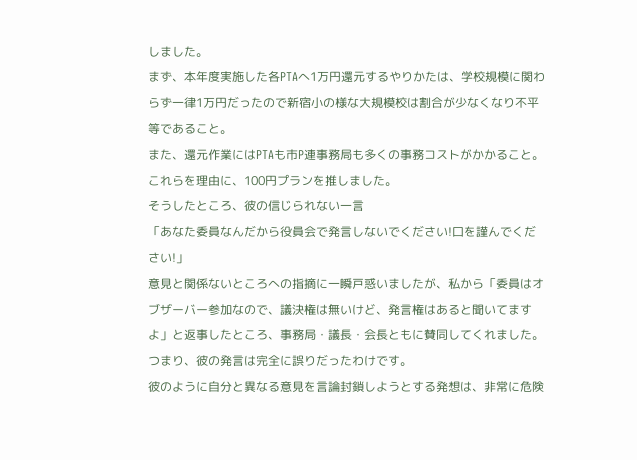しました。
まず、本年度実施した各PTAへ1万円還元するやりかたは、学校規模に関わらず一律1万円だったので新宿小の様な大規模校は割合が少なくなり不平等であること。
また、還元作業にはPTAも市P連事務局も多くの事務コストがかかること。
これらを理由に、100円プランを推しました。
そうしたところ、彼の信じられない一言
「あなた委員なんだから役員会で発言しないでください!口を謹んでください!」
意見と関係ないところへの指摘に一瞬戸惑いましたが、私から「委員はオブザーバー参加なので、議決権は無いけど、発言権はあると聞いてますよ」と返事したところ、事務局・議長・会長ともに賛同してくれました。
つまり、彼の発言は完全に誤りだったわけです。
彼のように自分と異なる意見を言論封鎖しようとする発想は、非常に危険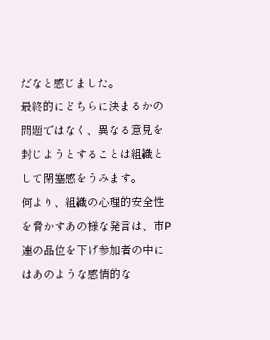だなと感じました。
最終的にどちらに決まるかの問題ではなく、異なる意見を封じようとすることは組織として閉塞感をうみます。
何より、組織の心理的安全性を脅かすあの様な発言は、市P連の品位を下げ参加者の中にはあのような感情的な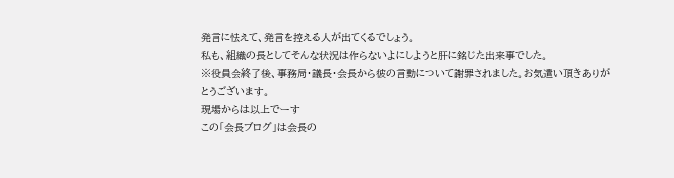発言に怯えて、発言を控える人が出てくるでしょう。
私も、組織の長としてそんな状況は作らないよにしようと肝に銘じた出来事でした。
※役員会終了後、事務局・議長・会長から彼の言動について謝罪されました。お気遣い頂きありがとうございます。
現場からは以上でーす
この「会長ブログ」は会長の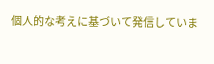個人的な考えに基づいて発信していま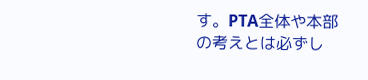す。PTA全体や本部の考えとは必ずし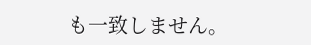も一致しません。